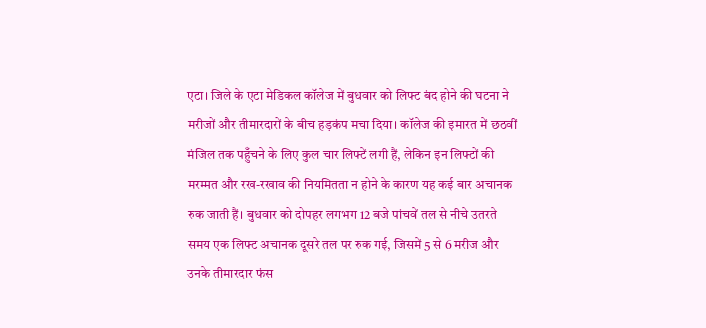एटा। जिले के एटा मेडिकल कॉलेज में बुधवार को लिफ्ट बंद होने की घटना ने मरीजों और तीमारदारों के बीच हड़कंप मचा दिया। कॉलेज की इमारत में छठवीं मंजिल तक पहुँचने के लिए कुल चार लिफ्टें लगी हैं, लेकिन इन लिफ्टों की मरम्मत और रख-रखाव की नियमितता न होने के कारण यह कई बार अचानक रुक जाती हैं। बुधवार को दोपहर लगभग 12 बजे पांचवें तल से नीचे उतरते समय एक लिफ्ट अचानक दूसरे तल पर रुक गई, जिसमें 5 से 6 मरीज और उनके तीमारदार फंस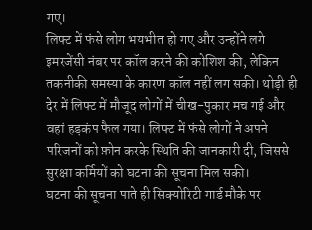गए।
लिफ्ट में फंसे लोग भयभीत हो गए और उन्होंने लगे इमरजेंसी नंबर पर कॉल करने की कोशिश की, लेकिन तकनीकी समस्या के कारण कॉल नहीं लग सकी। थोड़ी ही देर में लिफ्ट में मौजूद लोगों में चीख-पुकार मच गई और वहां हड़कंप फैल गया। लिफ्ट में फंसे लोगों ने अपने परिजनों को फ़ोन करके स्थिति की जानकारी दी, जिससे सुरक्षा कर्मियों को घटना की सूचना मिल सकी।
घटना की सूचना पाते ही सिक्योरिटी गार्ड मौके पर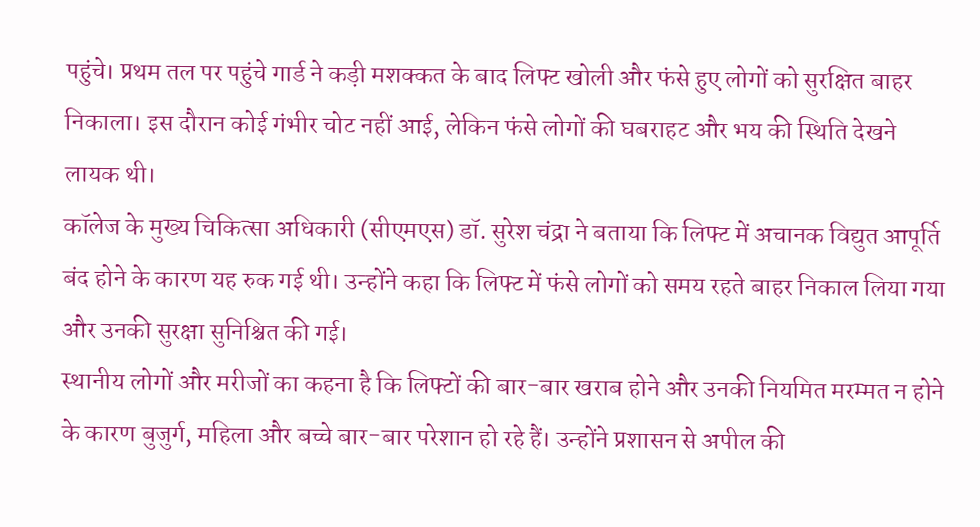पहुंचे। प्रथम तल पर पहुंचे गार्ड ने कड़ी मशक्कत के बाद लिफ्ट खोली और फंसे हुए लोगों को सुरक्षित बाहर निकाला। इस दौरान कोई गंभीर चोट नहीं आई, लेकिन फंसे लोगों की घबराहट और भय की स्थिति देखने लायक थी।
कॉलेज के मुख्य चिकित्सा अधिकारी (सीएमएस) डॉ. सुरेश चंद्रा ने बताया कि लिफ्ट में अचानक विद्युत आपूर्ति बंद होने के कारण यह रुक गई थी। उन्होंने कहा कि लिफ्ट में फंसे लोगों को समय रहते बाहर निकाल लिया गया और उनकी सुरक्षा सुनिश्चित की गई।
स्थानीय लोगों और मरीजों का कहना है कि लिफ्टों की बार-बार खराब होने और उनकी नियमित मरम्मत न होने के कारण बुजुर्ग, महिला और बच्चे बार-बार परेशान हो रहे हैं। उन्होंने प्रशासन से अपील की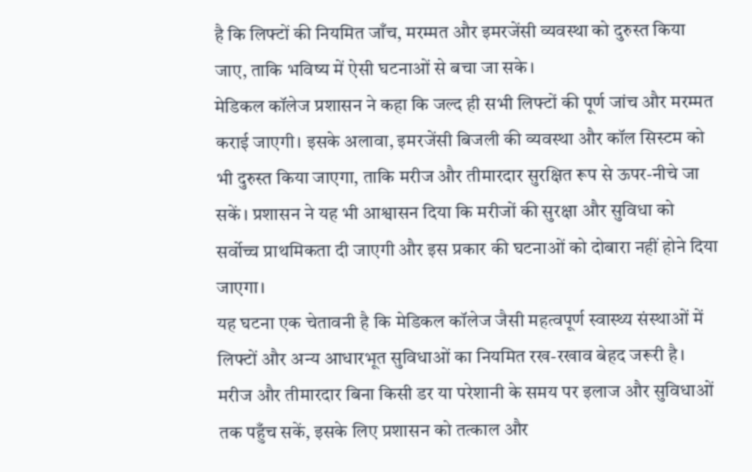है कि लिफ्टों की नियमित जाँच, मरम्मत और इमरजेंसी व्यवस्था को दुरुस्त किया जाए, ताकि भविष्य में ऐसी घटनाओं से बचा जा सके।
मेडिकल कॉलेज प्रशासन ने कहा कि जल्द ही सभी लिफ्टों की पूर्ण जांच और मरम्मत कराई जाएगी। इसके अलावा, इमरजेंसी बिजली की व्यवस्था और कॉल सिस्टम को भी दुरुस्त किया जाएगा, ताकि मरीज और तीमारदार सुरक्षित रूप से ऊपर-नीचे जा सकें। प्रशासन ने यह भी आश्वासन दिया कि मरीजों की सुरक्षा और सुविधा को सर्वोच्च प्राथमिकता दी जाएगी और इस प्रकार की घटनाओं को दोबारा नहीं होने दिया जाएगा।
यह घटना एक चेतावनी है कि मेडिकल कॉलेज जैसी महत्वपूर्ण स्वास्थ्य संस्थाओं में लिफ्टों और अन्य आधारभूत सुविधाओं का नियमित रख-रखाव बेहद जरूरी है। मरीज और तीमारदार बिना किसी डर या परेशानी के समय पर इलाज और सुविधाओं तक पहुँच सकें, इसके लिए प्रशासन को तत्काल और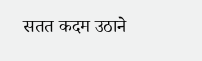सतत कदम उठाने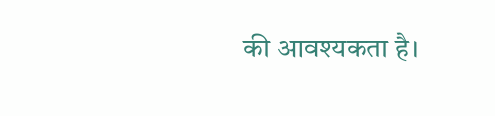की आवश्यकता है।